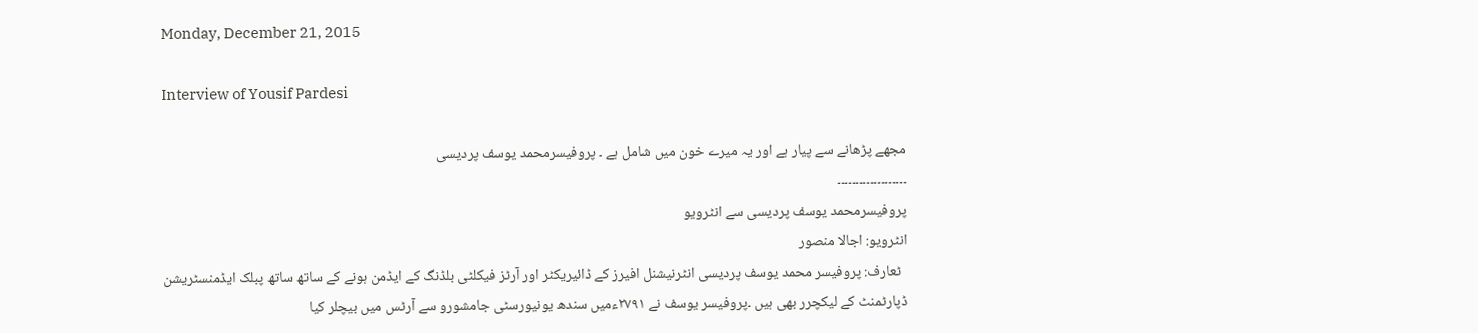Monday, December 21, 2015

Interview of Yousif Pardesi

مجھے پڑھانے سے پیار ہے اور یہ میرے خون میں شامل ہے ۔ پروفیسرمحمد یوسف پردیسی
۔۔۔۔۔۔۔۔۔۔۔۔۔۔۔۔۔۔۔
پروفیسرمحمد یوسف پردیسی سے انٹرویو
انٹرویو: اجالا منصور
  ٹعارف: پروفیسر محمد یوسف پردیسی انٹرنیشنل افیرز کے ڈائیریکٹر اور آرٹز فیکلٹی بلڈنگ کے ایڈمن ہونے کے ساتھ ساتھ پبلک ایڈمنسٹریشن ڈپارٹمنٹ کے لیکچرر بھی ہیں ۔پروفیسر یوسف نے ۲۷۹۱ءمیں سندھ یونیورسٹی جامشورو سے آرٹس میں بیچلر کیا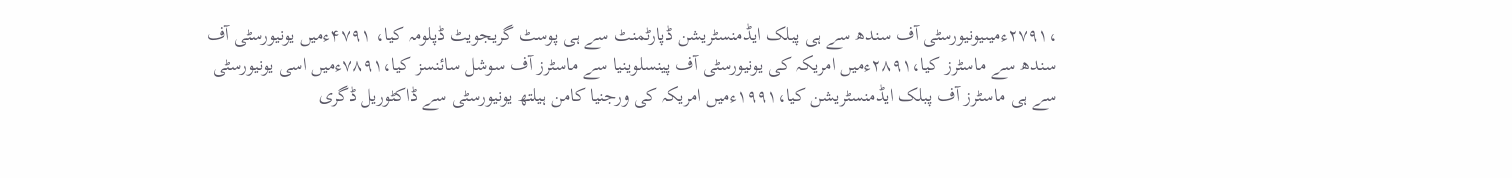،۲۷۹۱ءمیںیونیورسٹی آف سندھ سے ہی پبلک ایڈمنسٹریشن ڈپارٹمنٹ سے ہی پوسٹ گریجویٹ ڈپلومہ کیا، ۴۷۹۱ءمیں یونیورسٹی آف سندھ سے ماسٹرز کیا،۲۸۹۱ءمیں امریکہ کی یونیورسٹی آف پینسلوینیا سے ماسٹرز آف سوشل سائنسز کیا،۷۸۹۱ءمیں اسی یونیورسٹی سے ہی ماسٹرز آف پبلک ایڈمنسٹریشن کیا،۱۹۹۱ءمیں امریکہ کی ورجنیا کامن ہیلتھ یونیورسٹی سے ڈاکٹوریل ڈگری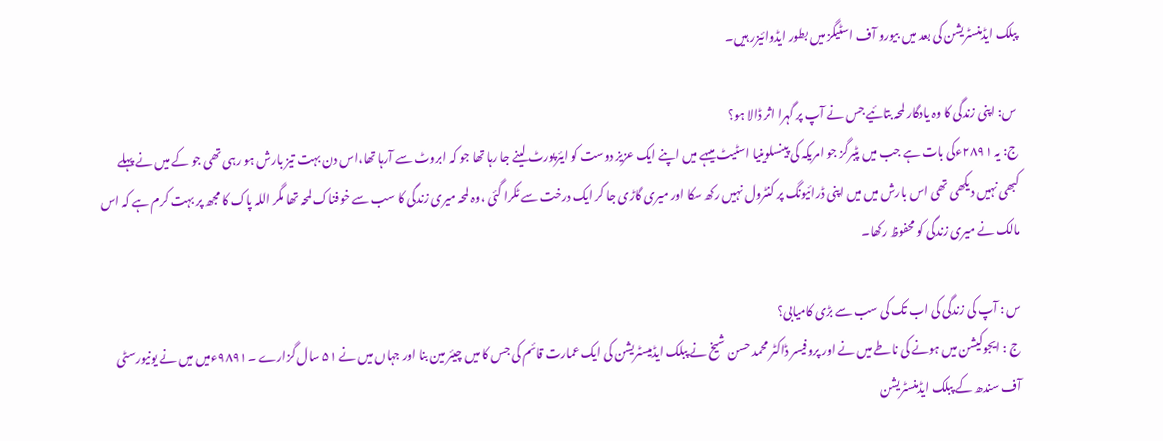پبلک ایڈمنسٹریشن کی بعد میں بیورو آف اسٹیگز میں بطور ایڈوائیزر ہیں۔

 س: اپنی زندگی کا وہ یادگار لمحہ بتائیے جس نے آپ پر گہرا اثر ڈالا ہو؟
ج: یہ ۲۸۹۱ءکی بات ہے جب میں پٹبرگز جو امریکہ کی پینسلوینیا اسٹیٹ میںہے میں اپنے ایک عزیز دوست کو ایئرپورٹ لینے جا رہا تھا جو کہ ابروٹ سے آرہا تھا،اس دن بہت تیز بارش ہو رہی تھی جو کے میں نے پہلے کبھی نہیں دیکھی تھی اس بارش میں میں اپنی ڈرائیونگ پر کنٹرول نہیں رکھ سکا اور میری گاڑی جا کر ایک درخت سے ٹکرا گئی ،وہ لمحہ میری زندگی کا سب سے خوفناک لمحہ تھا مگر اللہ پاک کا مجھ پر بہت کرم ہے کہ اس مالک نے میری زندگی کو محفوظ رکھا۔

س : آپ کی زندگی کی اب تک کی سب سے بڑی کامیابی؟
ج : ایجوکیشن میں ہونے کی ناطے میں نے اور پروفیسر ڈاکٹر محمد حسن شیخ نے پبلک ایڈمیسٹریشن کی ایک عمارت قائم کی جس کا میں چیئر مین بنا اور جہاں میں نے ۵۱ سال گزارے ۔۹۸۹۱ءمیں میں نے یونیورسٹی آف سندھ کے پبلک ایڈمنسٹریشن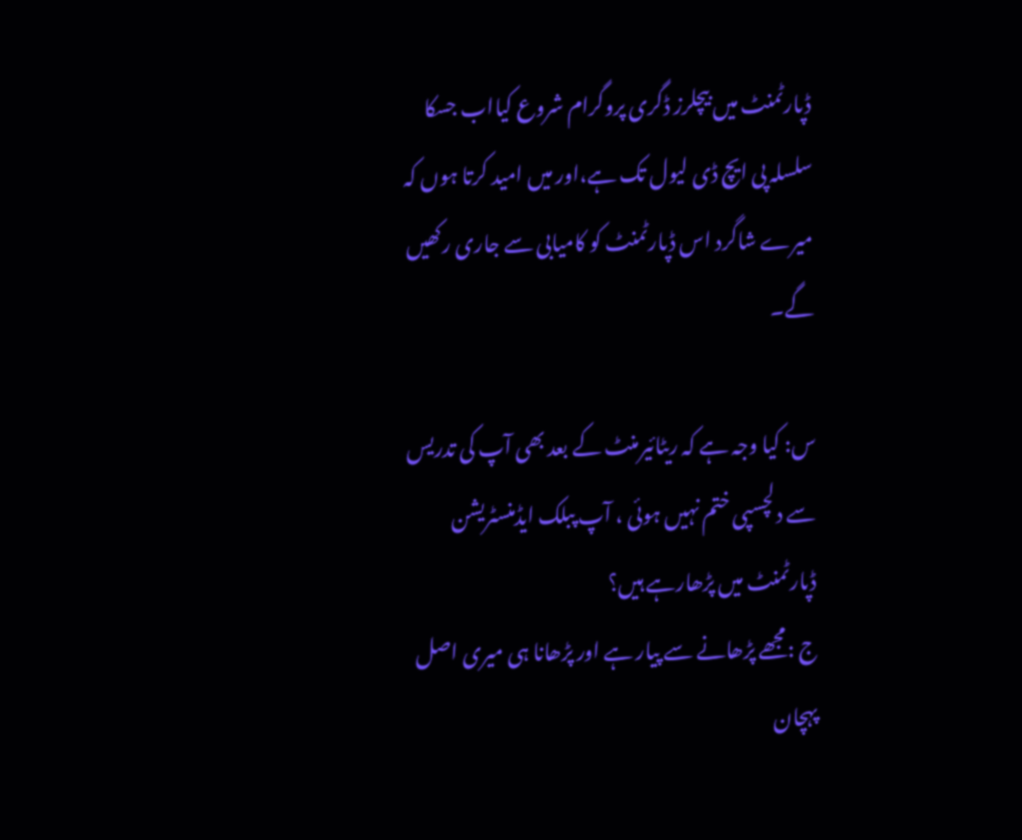ڈپارٹمنٹ میں بیچلرز ڈگری پروگرام شروع کیااب جسکا سلسلہ پی ایچ ڈی لیول تک ہے،اور میں امید کرتا ہوں کہ میرے شاگرد اس ڈپارٹمنٹ کو کامیابی سے جاری رکھیں گے۔

س: کیا وجہ ہے کہ ریٹائیرمنٹ کے بعد بھی آپ کی تدریس سے دلچسپی ختم نہیں ہوئی ، آپ پبلک ایڈمنسٹریشن ڈپارٹمنٹ میں پڑھارہے ہیں؟
ج :مجھے پڑھانے سے پیار ہے اور پڑھانا ہی میری اصل پہچان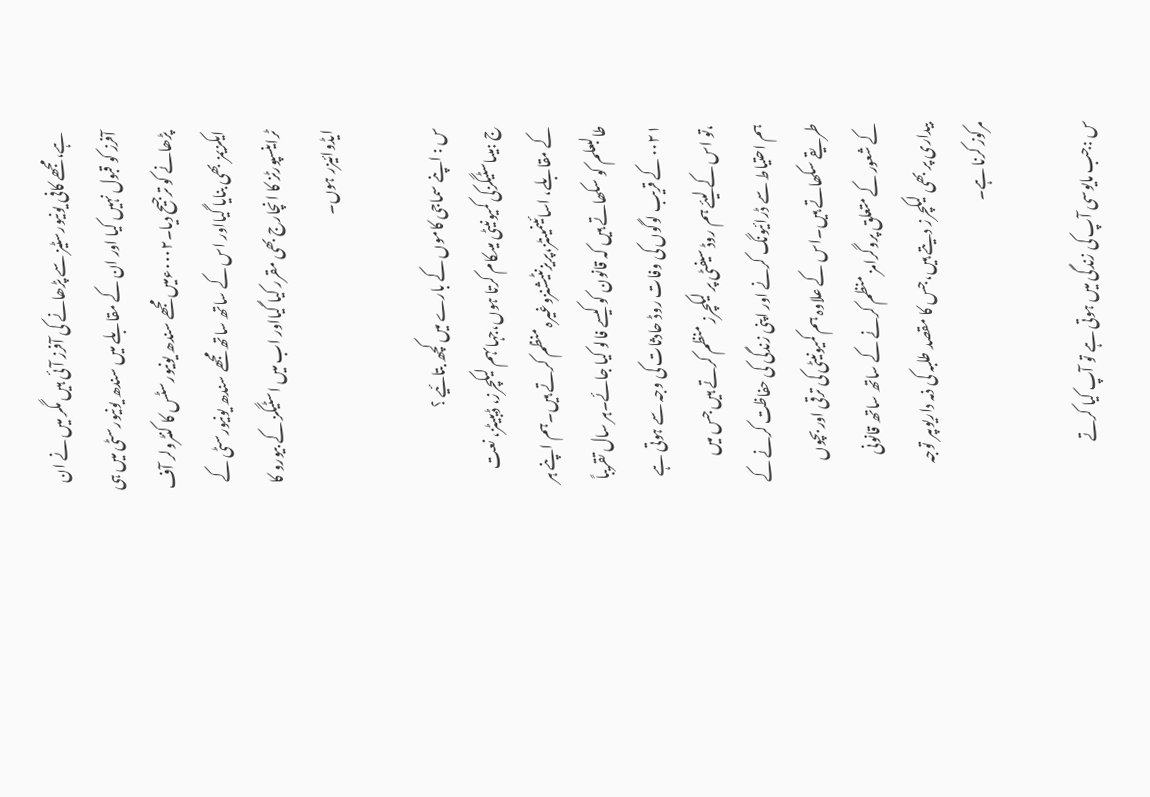ہے،مجھے کافی یونیورسٹیز سے پڑھانے کی آفرز آئی ہیں مگر میں نے ان آفرز کو قبول نہیں کیا اور ان کے مقابلے میں سندھ یونیورسٹی میں ہی پڑھانے کو ترجیح دیا۔۰۰۰۲ءمیں مجھے سندھ یونیورسٹس کا کنٹرولر آف ایکزیمز بھی بنایا گیااور اس کے ساتھ ساتھ مجھے سندھ یونیورسٹی کے ٹراینسپورٹز کا انچارج بھی مقرر کیا گیااور اب میں اسٹیگز کے بیورو کا ایڈوائیزر ہوں۔

س : اپنے سماجی کاموں کے بارے میں کچھ بتائیے ؟
ج :میںاسٹیگزکی کمیونیٹی میںکام کرتا ہوں،جہاںہم لیکچرز، ڈیبیٹز، نعت کے مقابلے، اسائینمینٹز،پریزنٹیشنزوغیرہ منظم کرتے ہیں۔ہم اپنے ہر طالبعلم کو سکھاتے ہیں کہ قانون کو کیسے فالو کیا جائے۔ہر سال تقریباً ۰۰۲۱ کے قریب لوگوں کی وفات روڈ حادثات کی وجہ سے ہوتی ہے ،تو اس کے لیئے ہم روڈ سیفٹی پر لیکچرز منظم کرتے ہیں جس میں ہم احتیاط سے ڈرائیونگ کرنے اور اپنی زندگی کی حفاظت کرنے کے طریقے سکھاتے ہیں۔اس کے علاوہ ہم کمیونیٹی کی ترقی اور بچوں کے شعور کے متعلق پروگرامز منظم کرنے کے ساتھ ساتھ قانونی بیداری پر بھی لیکچرز دیتے ہیں،جس کا مقصد طلبہ کی ذمہ داریوںپر توجہ مرکوز کرنا ہے۔

س :جب مایوسی آپ کی زندگی میں ہوتی ہے تو آپ کیا کرتے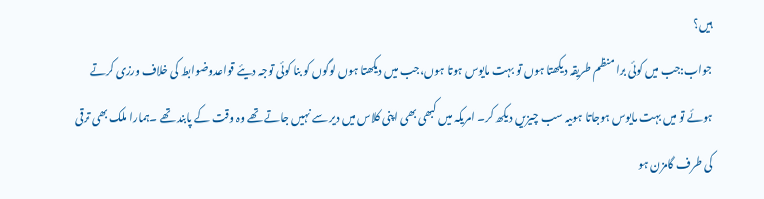ہیں؟
جواب:جب میں کوئی برا منظم طریقہ دیکھتا ہوں تو بہت مایوس ہوتا ہوں،جب میں دیکھتا ہوں لوگوں کو بنا کوئی توجہ دیئے قواعدوضوابط کی خلاف ورزی کرتے ہوئے تو میں بہت مایوس ہوجاتا ہوںیہ سب چیزیں دیکھ کر۔ امریکہ میں کبھی بھی اپنی کلاس میں دیر سے نہیں جاتے تھے وہ وقت کے پابند تھے ۔ہمارا ملک بھی ترقی کی طرف گامزن ہو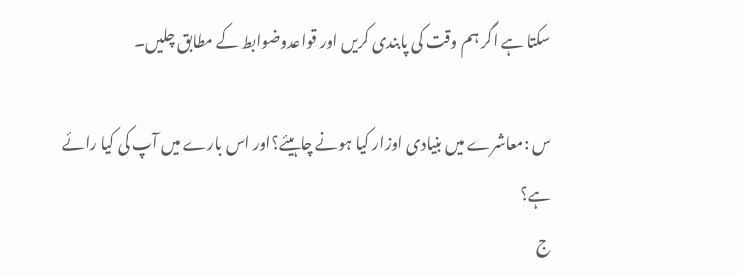سکتا ہے اگر ہم وقت کی پابندی کریں اور قواعدوضوابط کے مطابق چلیں۔

س :معاشرے میں بنیادی اوزار کیا ہونے چاہیئے؟اور اس بارے میں آپ کی کیا رائے ہے؟
ج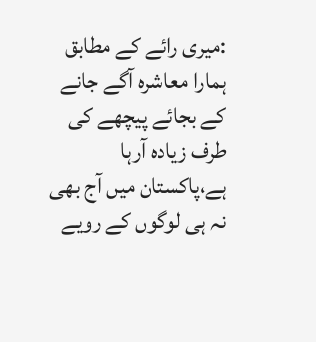:میری رائے کے مطابق ہمارا معاشرہ آگے جانے کے بجائے پیچھے کی طرف زیادہ آرہا ہے،پاکستان میں آج بھی نہ ہی لوگوں کے رویے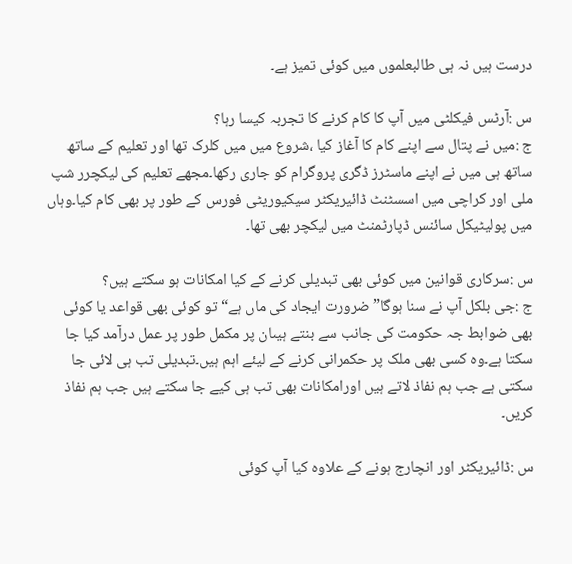درست ہیں نہ ہی طالبعلموں میں کوئی تمیز ہے۔

س :آرٹس فیکلٹی میں آپ کا کام کرنے کا تجربہ کیسا رہا؟
ج :میں نے پتال سے اپنے کام کا آغاز کیا ،شروع میں میں کلرک تھا اور تعلیم کے ساتھ ساتھ ہی میں نے اپنے ماسٹرز ڈگری پروگرام کو جاری رکھا۔مجھے تعلیم کی لیکچرر شپ ملی اور کراچی میں اسسٹنٹ ڈائیریکٹر سیکیوریٹی فورس کے طور پر بھی کام کیا۔وہاں میں پولیٹیکل سائنس ڈپارٹمنٹ میں لیکچر بھی تھا۔

س :سرکاری قوانین میں کوئی بھی تبدیلی کرنے کے کیا امکانات ہو سکتے ہیں؟
ج :جی بلکل آپ نے سنا ہوگا”ضرورت ایجاد کی ماں ہے“تو کوئی بھی قواعد یا کوئی بھی ضوابط جہ حکومت کی جانب سے بنتے ہیںان پر مکمل طور پر عمل درآمد کیا جا سکتا ہے۔وہ کسی بھی ملک پر حکمرانی کرنے کے لیئے اہم ہیں۔تبدیلی تب ہی لائی جا سکتی ہے جب ہم نفاذ لاتے ہیں اورامکانات بھی تب ہی کیے جا سکتے ہیں جب ہم نفاذ کریں۔

س :ڈائیریکٹر اور انچارج ہونے کے علاوہ کیا آپ کوئی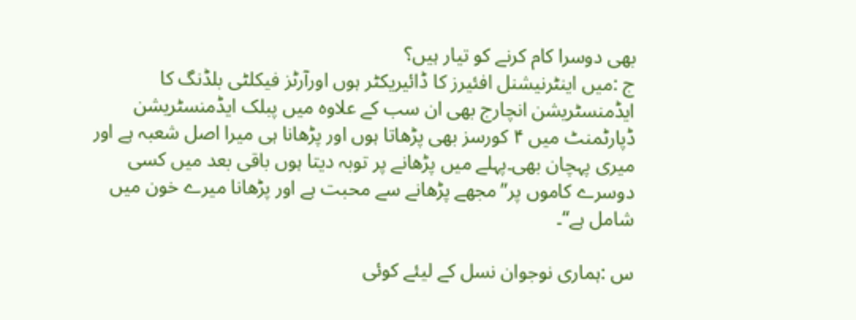بھی دوسرا کام کرنے کو تیار ہیں؟
ج :میں اینٹرنیشنل افئیرز کا ڈائیریکٹر ہوں اورآرٹز فیکلٹی بلڈنگ کا ایڈمنسٹریشن انچارج بھی ان سب کے علاوہ میں پبلک ایڈمنسٹریشن ڈپارٹمنٹ میں ۴ کورسز بھی پڑھاتا ہوں اور پڑھانا ہی میرا اصل شعبہ ہے اور میری پہچان بھی۔پہلے میں پڑھانے پر توبہ دیتا ہوں باقی بعد میں کسی دوسرے کاموں پر”مجھے پڑھانے سے محبت ہے اور پڑھانا میرے خون میں شامل ہے“۔

س :ہماری نوجوان نسل کے لیئے کوئی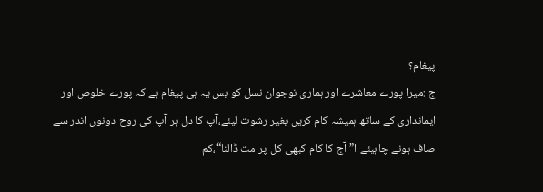پیغام؟
ج :میرا پورے معاشرے اور ہماری نوجوان نسل کو بس یہ ہی پیغام ہے کہ پورے خلوص اور ایمانداری کے ساتھ ہمیشہ کام کریں بغیر رشوت لیئے،آپ کا دل ہر آپ کی روح دونوں اندر سے صاف ہونے چاہیئے ا”آج کا کام کبھی کل پر مت ڈالنا“،کم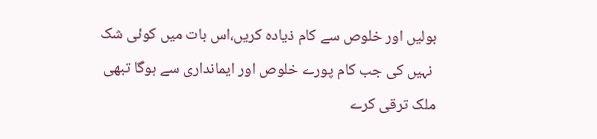بولیں اور خلوص سے کام ذیادہ کریں،اس بات میں کوئی شک
 نہیں کی جب کام پورے خلوص اور ایمانداری سے ہوگا تبھی ملک ترقی کرے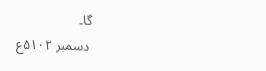گا۔
 دسمبر ۵۱۰۲ع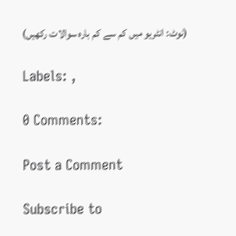(نوٹ: انٹریو میں کم سے کم بارہ سوالات رکھیں)

Labels: ,

0 Comments:

Post a Comment

Subscribe to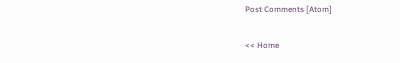Post Comments [Atom]

<< Home